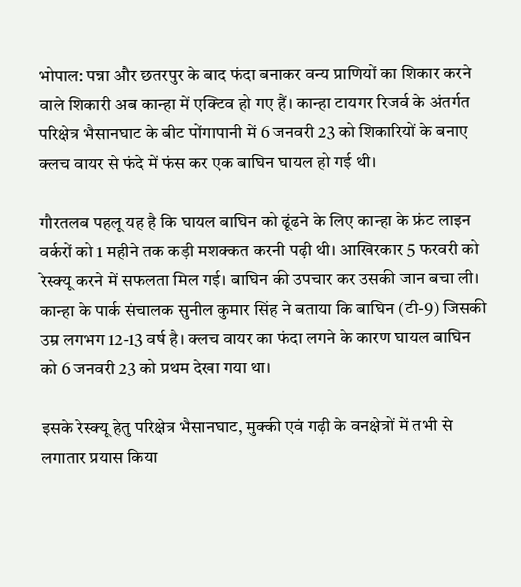भोपाल: पन्ना और छतरपुर के बाद फंदा बनाकर वन्य प्राणियों का शिकार करने वाले शिकारी अब कान्हा में एक्टिव हो गए हैं। कान्हा टायगर रिजर्व के अंतर्गत परिक्षेत्र भैसानघाट के बीट पोंगापानी में 6 जनवरी 23 को शिकारियों के बनाए क्लच वायर से फंदे में फंस कर एक बाघिन घायल हो गई थी।

गौरतलब पहलू यह है कि घायल बाघिन को ढूंढने के लिए कान्हा के फ्रंट लाइन वर्करों को 1 महीने तक कड़ी मशक्कत करनी पढ़ी थी। आखिरकार 5 फरवरी को रेस्क्यू करने में सफलता मिल गई। बाघिन की उपचार कर उसकी जान बचा ली। कान्हा के पार्क संचालक सुनील कुमार सिंह ने बताया कि बाघिन (टी-9) जिसकी उम्र लगभग 12-13 वर्ष है। क्लच वायर का फंदा लगने के कारण घायल बाघिन को 6 जनवरी 23 को प्रथम देखा गया था।

इसके रेस्क्यू हेतु परिक्षेत्र भैसानघाट, मुक्की एवं गढ़ी के वनक्षेत्रों में तभी से लगातार प्रयास किया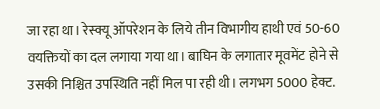जा रहा था। रेस्क्यू ऑपरेशन के लिये तीन विभागीय हाथी एवं 50-60 वयक्तियों का दल लगाया गया था। बाघिन के लगातार मूवमेंट होने से उसकी निश्चित उपस्थिति नहीं मिल पा रही थी। लगभग 5000 हेक्ट.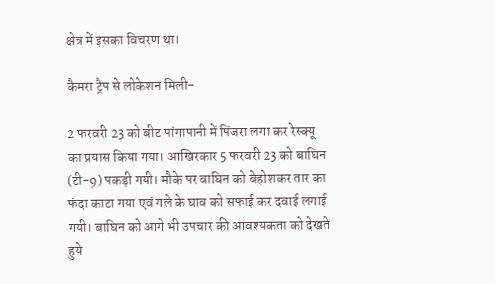क्षेत्र में इसका विचरण था।

कैमरा ट्रैप से लोकेशन मिली-

2 फरवरी 23 को बीट पांगापानी में पिंजरा लगा कर रेस्क्यू का प्रयास किया गया। आखिरकार 5 फरवरी 23 को बाघिन (टी-9) पकड़ी गयी। मौके पर बाघिन को बेहोशकर तार का फंदा काटा गया एवं गले के घाव को सफाई कर दवाई लगाई गयी। बाघिन को आगे भी उपचार की आवश्यकता को देखते हुये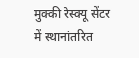मुक्की रेस्क्यू सेंटर में स्थानांतरित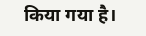किया गया है।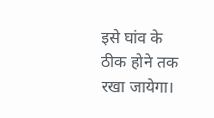इसे घांव के ठीक होने तक रखा जायेगा।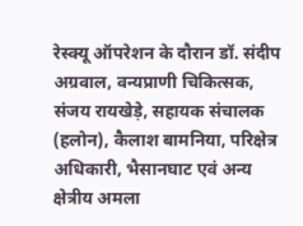रेस्क्यू ऑपरेशन के दौरान डॉ. संदीप अग्रवाल, वन्यप्राणी चिकित्सक, संजय रायखेड़े, सहायक संचालक (हलोन), कैलाश बामनिया, परिक्षेत्र अधिकारी, भैसानघाट एवं अन्य क्षेत्रीय अमला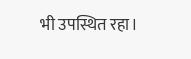भी उपस्थित रहा।